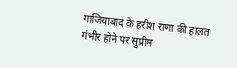गाजियाबाद के हरीश राणा की हालत गंभीर होने पर सुप्रीम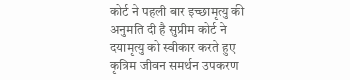कोर्ट ने पहली बार इच्छामृत्यु की अनुमति दी है सुप्रीम कोर्ट ने दयामृत्यु को स्वीकार करते हुए कृत्रिम जीवन समर्थन उपकरण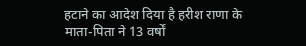हटाने का आदेश दिया है हरीश राणा के माता-पिता ने 13 वर्षों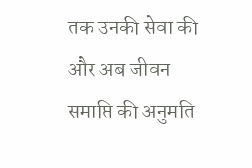तक उनकी सेवा की और अब जीवन समाप्ति की अनुमति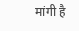मांगी है